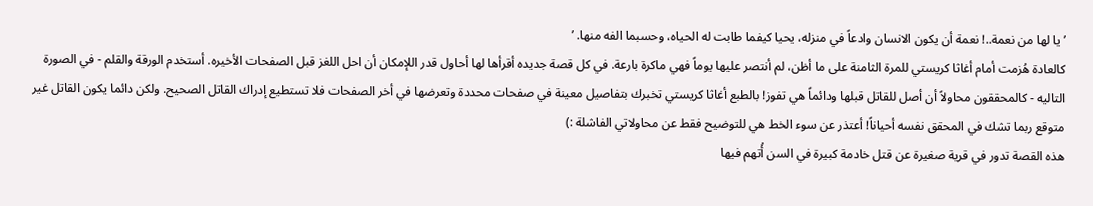’ يا لها من نعمة..! نعمة أن يكون الانسان وادعاً في منزله، يحيا كيفما طابت له الحياه، وحسبما الفه منها. ’
كالعادة هُزمت أمام أغاثا كريستي للمرة الثامنة على ما أظن، لم أنتصر عليها يوماً فهي ماكرة بارعة. في كل قصة جديده أقرأها لها أحاول قدر اللإمكان أن احل اللغز قبل الصفحات الأخيره. أستخدم الورقة والقلم - في الصورة التاليه - كالمحققون محاولاً أن أصل للقاتل قبلها ودائماً هي تفوز! بالطبع أغاثا كريستي تخبرك بتفاصيل معينة في صفحات محددة وتعرضها في أخر الصفحات فلا تستطيع إدراك القاتل الصحيح. ولكن دائما يكون القاتل غير متوقع ربما تشك في المحقق نفسه أحياناً! أعتذر عن سوء الخط هي للتوضيح فقط عن محاولاتي الفاشلة :)
هذه القصة تدور في قرية صغيرة عن قتل خادمة كبيرة في السن أُتهم فيها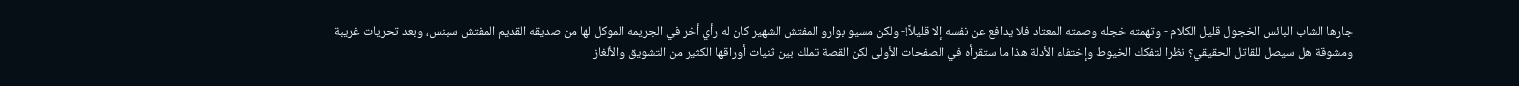جارها الشاب البائس الخجول قليل الكلام - وتهمته خجله وصمته المعتاد فلا يدافع عن نفسه إلا قليلاً!- ولكن مسيو بوارو المفتش الشهير كان له رأي أخر في الجريمه الموكل لها من صديقه القديم المفتش سبنس، وبعد تحريات غريبة ومشوقة هل سيصل للقاتل الحقيقي؟ نظرا لتفكك الخيوط وإختفاء الأدلة هذا ما ستقرأه في الصفحات الأولى لكن القصة تملك بين ثنيات أوراقها الكثير من التشويق والألغاز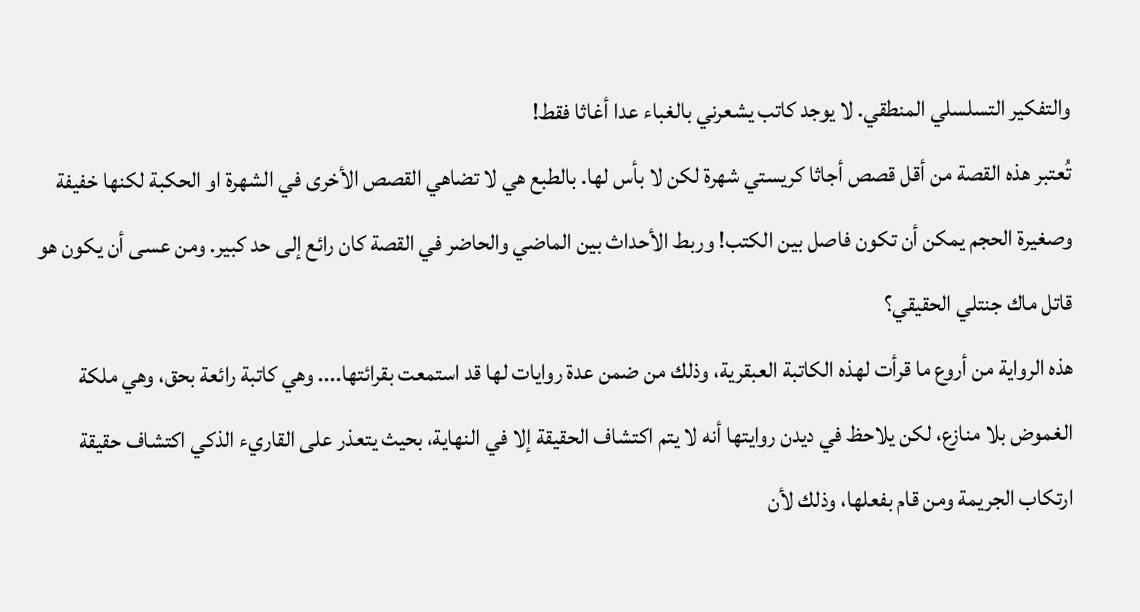والتفكير التسلسلي المنطقي. لا يوجد كاتب يشعرني بالغباء عدا أغاثا فقط!
تُعتبر هذه القصة من أقل قصص أجاثا كريستي شهرة لكن لا بأس لها. بالطبع هي لا تضاهي القصص الأخرى في الشهرة او الحكبة لكنها خفيفة وصغيرة الحجم يمكن أن تكون فاصل بين الكتب! وربط الأحداث بين الماضي والحاضر في القصة كان رائع إلى حد كبير. ومن عسى أن يكون هو قاتل ماك جنتلي الحقيقي؟
هذه الرواية من أروع ما قرأت لهذه الكاتبة العبقرية، وذلك من ضمن عدة روايات لها قد استمعت بقرائتها.... وهي كاتبة رائعة بحق، وهي ملكة الغموض بلا منازع، لكن يلاحظ في ديدن روايتها أنه لا يتم اكتشاف الحقيقة إلا في النهاية، بحيث يتعذر على القاريء الذكي اكتشاف حقيقة ارتكاب الجريمة ومن قام بفعلها، وذلك لأن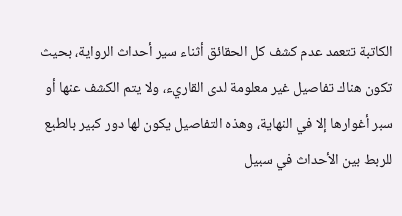الكاتبة تتعمد عدم كشف كل الحقائق أثناء سير أحداث الرواية، بحيث تكون هناك تفاصيل غير معلومة لدى القاريء، ولا يتم الكشف عنها أو سبر أغوارها إلا في النهاية، وهذه التفاصيل يكون لها دور كبير بالطبع للربط بين الأحداث في سبيل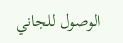الوصول للجاني